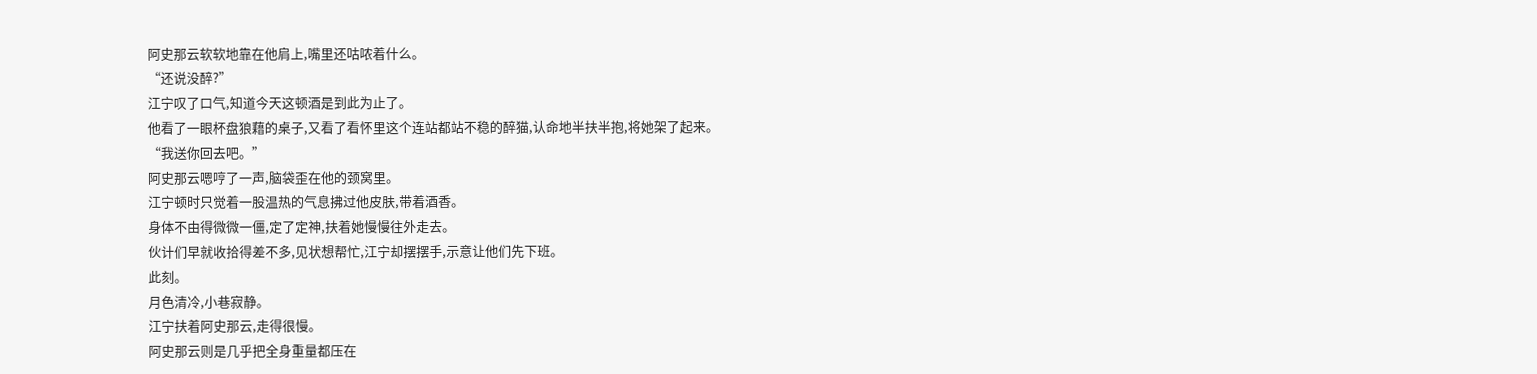阿史那云软软地靠在他肩上,嘴里还咕哝着什么。
“还说没醉?”
江宁叹了口气,知道今天这顿酒是到此为止了。
他看了一眼杯盘狼藉的桌子,又看了看怀里这个连站都站不稳的醉猫,认命地半扶半抱,将她架了起来。
“我送你回去吧。”
阿史那云嗯哼了一声,脑袋歪在他的颈窝里。
江宁顿时只觉着一股温热的气息拂过他皮肤,带着酒香。
身体不由得微微一僵,定了定神,扶着她慢慢往外走去。
伙计们早就收拾得差不多,见状想帮忙,江宁却摆摆手,示意让他们先下班。
此刻。
月色清冷,小巷寂静。
江宁扶着阿史那云,走得很慢。
阿史那云则是几乎把全身重量都压在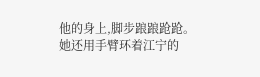他的身上,脚步踉踉跄跄。
她还用手臂环着江宁的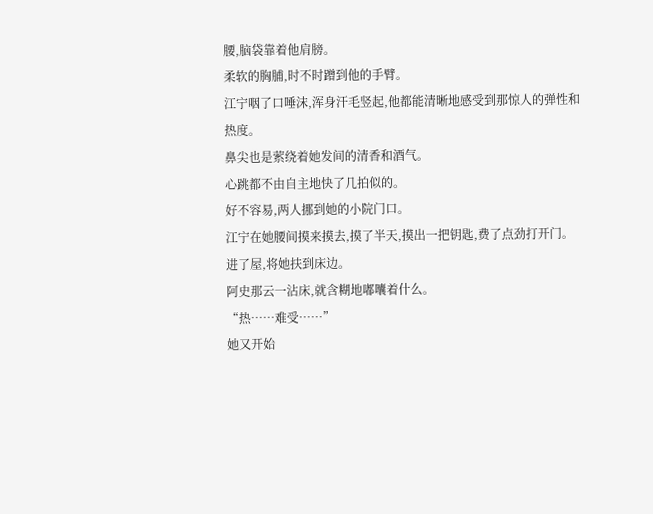腰,脑袋靠着他肩膀。
柔软的胸脯,时不时蹭到他的手臂。
江宁咽了口唾沫,浑身汗毛竖起,他都能清晰地感受到那惊人的弹性和热度。
鼻尖也是萦绕着她发间的清香和酒气。
心跳都不由自主地快了几拍似的。
好不容易,两人挪到她的小院门口。
江宁在她腰间摸来摸去,摸了半天,摸出一把钥匙,费了点劲打开门。
进了屋,将她扶到床边。
阿史那云一沾床,就含糊地嘟囔着什么。
“热……难受……”
她又开始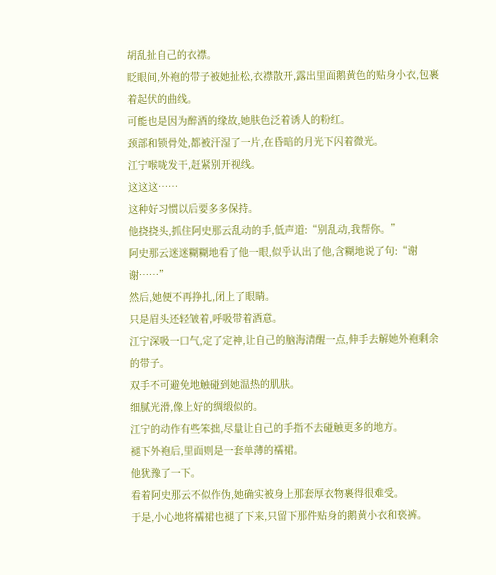胡乱扯自己的衣襟。
眨眼间,外袍的带子被她扯松,衣襟散开,露出里面鹅黄色的贴身小衣,包裹着起伏的曲线。
可能也是因为醉酒的缘故,她肤色泛着诱人的粉红。
颈部和锁骨处,都被汗湿了一片,在昏暗的月光下闪着微光。
江宁喉咙发干,赶紧别开视线。
这这这……
这种好习惯以后要多多保持。
他挠挠头,抓住阿史那云乱动的手,低声道:“别乱动,我帮你。”
阿史那云迷迷糊糊地看了他一眼,似乎认出了他,含糊地说了句:“谢谢……”
然后,她便不再挣扎,闭上了眼睛。
只是眉头还轻皱着,呼吸带着酒意。
江宁深吸一口气,定了定神,让自己的脑海清醒一点,伸手去解她外袍剩余的带子。
双手不可避免地触碰到她温热的肌肤。
细腻光滑,像上好的绸缎似的。
江宁的动作有些笨拙,尽量让自己的手指不去碰触更多的地方。
褪下外袍后,里面则是一套单薄的襦裙。
他犹豫了一下。
看着阿史那云不似作伪,她确实被身上那套厚衣物裹得很难受。
于是,小心地将襦裙也褪了下来,只留下那件贴身的鹅黄小衣和亵裤。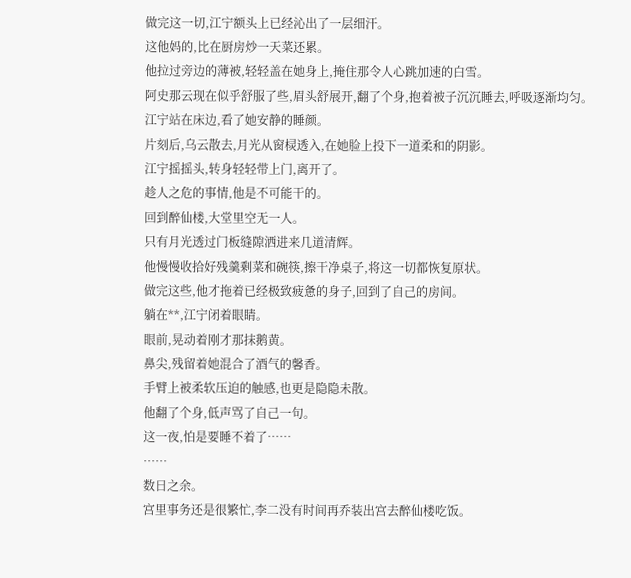做完这一切,江宁额头上已经沁出了一层细汗。
这他妈的,比在厨房炒一天菜还累。
他拉过旁边的薄被,轻轻盖在她身上,掩住那令人心跳加速的白雪。
阿史那云现在似乎舒服了些,眉头舒展开,翻了个身,抱着被子沉沉睡去,呼吸逐渐均匀。
江宁站在床边,看了她安静的睡颜。
片刻后,乌云散去,月光从窗棂透入,在她脸上投下一道柔和的阴影。
江宁摇摇头,转身轻轻带上门,离开了。
趁人之危的事情,他是不可能干的。
回到醉仙楼,大堂里空无一人。
只有月光透过门板缝隙洒进来几道清辉。
他慢慢收拾好残羹剩菜和碗筷,擦干净桌子,将这一切都恢复原状。
做完这些,他才拖着已经极致疲惫的身子,回到了自己的房间。
躺在**,江宁闭着眼睛。
眼前,晃动着刚才那抹鹅黄。
鼻尖,残留着她混合了酒气的馨香。
手臂上被柔软压迫的触感,也更是隐隐未散。
他翻了个身,低声骂了自己一句。
这一夜,怕是要睡不着了……
……
数日之余。
宫里事务还是很繁忙,李二没有时间再乔装出宫去醉仙楼吃饭。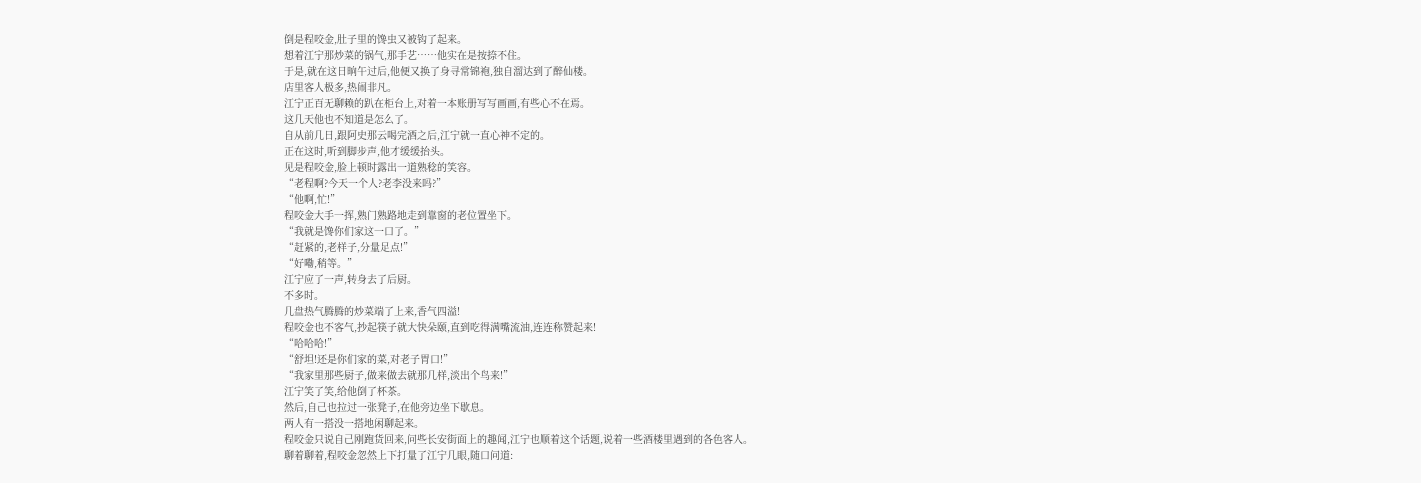倒是程咬金,肚子里的馋虫又被钩了起来。
想着江宁那炒菜的锅气,那手艺……他实在是按捺不住。
于是,就在这日晌午过后,他便又换了身寻常锦袍,独自溜达到了醉仙楼。
店里客人极多,热闹非凡。
江宁正百无聊赖的趴在柜台上,对着一本账册写写画画,有些心不在焉。
这几天他也不知道是怎么了。
自从前几日,跟阿史那云喝完酒之后,江宁就一直心神不定的。
正在这时,听到脚步声,他才缓缓抬头。
见是程咬金,脸上顿时露出一道熟稔的笑容。
“老程啊?今天一个人?老李没来吗?”
“他啊,忙!”
程咬金大手一挥,熟门熟路地走到靠窗的老位置坐下。
“我就是馋你们家这一口了。”
“赶紧的,老样子,分量足点!”
“好嘞,稍等。”
江宁应了一声,转身去了后厨。
不多时。
几盘热气腾腾的炒菜端了上来,香气四溢!
程咬金也不客气,抄起筷子就大快朵颐,直到吃得满嘴流油,连连称赞起来!
“哈哈哈!”
“舒坦!还是你们家的菜,对老子胃口!”
“我家里那些厨子,做来做去就那几样,淡出个鸟来!”
江宁笑了笑,给他倒了杯茶。
然后,自己也拉过一张凳子,在他旁边坐下歇息。
两人有一搭没一搭地闲聊起来。
程咬金只说自己刚跑货回来,问些长安街面上的趣闻,江宁也顺着这个话题,说着一些酒楼里遇到的各色客人。
聊着聊着,程咬金忽然上下打量了江宁几眼,随口问道: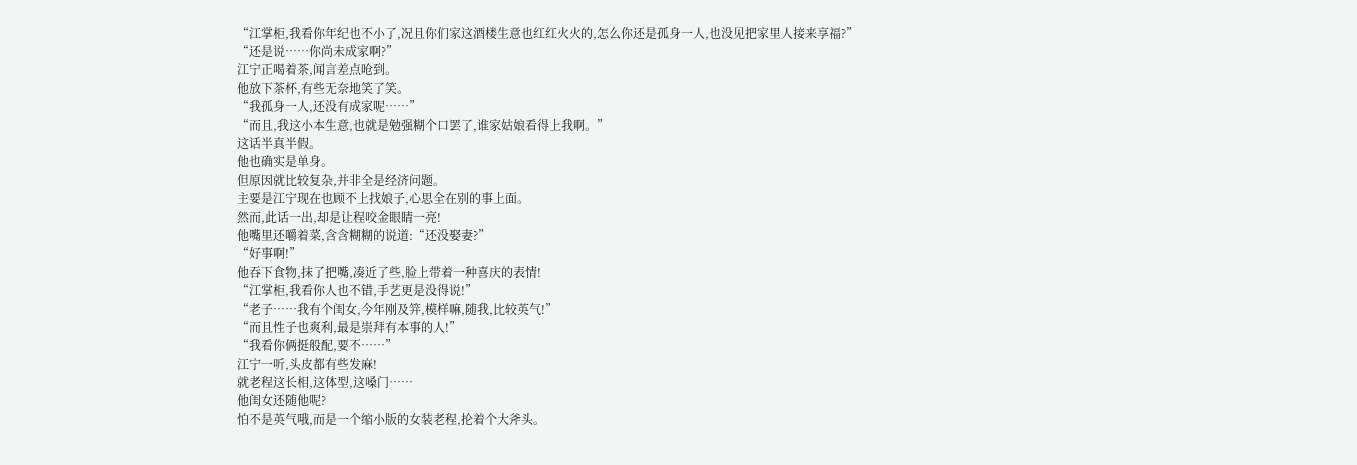“江掌柜,我看你年纪也不小了,况且你们家这酒楼生意也红红火火的,怎么你还是孤身一人,也没见把家里人接来享福?”
“还是说……你尚未成家啊?”
江宁正喝着茶,闻言差点呛到。
他放下茶杯,有些无奈地笑了笑。
“我孤身一人,还没有成家呢……”
“而且,我这小本生意,也就是勉强糊个口罢了,谁家姑娘看得上我啊。”
这话半真半假。
他也确实是单身。
但原因就比较复杂,并非全是经济问题。
主要是江宁现在也顾不上找娘子,心思全在别的事上面。
然而,此话一出,却是让程咬金眼睛一亮!
他嘴里还嚼着菜,含含糊糊的说道:“还没娶妻?”
“好事啊!”
他吞下食物,抹了把嘴,凑近了些,脸上带着一种喜庆的表情!
“江掌柜,我看你人也不错,手艺更是没得说!”
“老子……我有个闺女,今年刚及笄,模样嘛,随我,比较英气!”
“而且性子也爽利,最是崇拜有本事的人!”
“我看你俩挺般配,要不……”
江宁一听,头皮都有些发麻!
就老程这长相,这体型,这嗓门……
他闺女还随他呢?
怕不是英气哦,而是一个缩小版的女装老程,抡着个大斧头。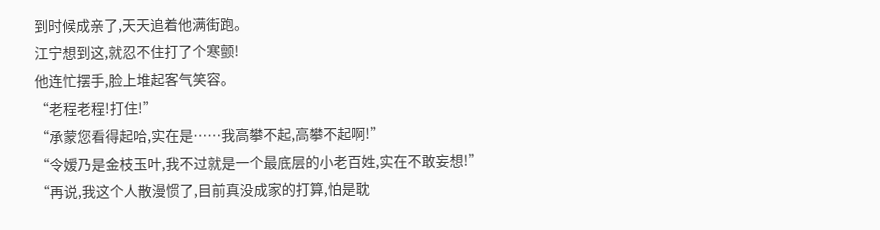到时候成亲了,天天追着他满街跑。
江宁想到这,就忍不住打了个寒颤!
他连忙摆手,脸上堆起客气笑容。
“老程老程!打住!”
“承蒙您看得起哈,实在是……我高攀不起,高攀不起啊!”
“令嫒乃是金枝玉叶,我不过就是一个最底层的小老百姓,实在不敢妄想!”
“再说,我这个人散漫惯了,目前真没成家的打算,怕是耽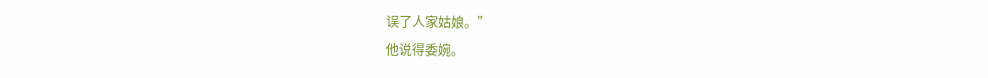误了人家姑娘。”
他说得委婉。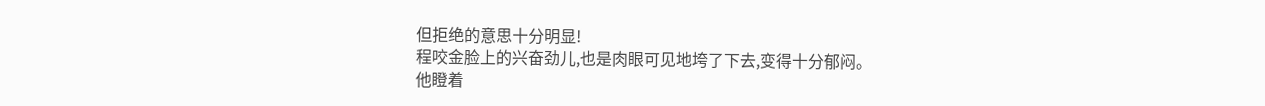但拒绝的意思十分明显!
程咬金脸上的兴奋劲儿,也是肉眼可见地垮了下去,变得十分郁闷。
他瞪着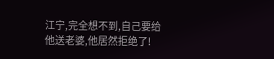江宁,完全想不到,自己要给他送老婆,他居然拒绝了!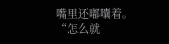嘴里还嘟囔着。
“怎么就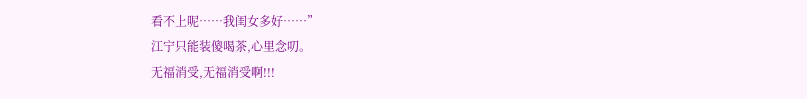看不上呢……我闺女多好……”
江宁只能装傻喝茶,心里念叨。
无福消受,无福消受啊!!!